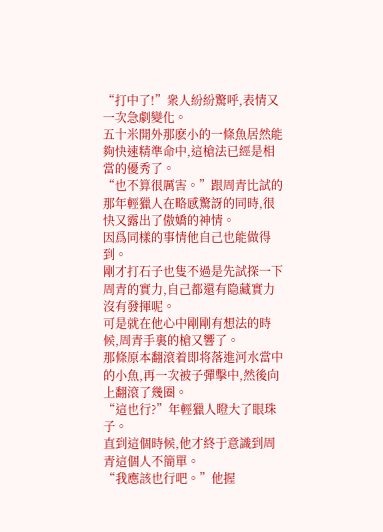“打中了!”衆人紛紛驚呼,表情又一次急劇變化。
五十米開外那麽小的一條魚居然能夠快速精準命中,這槍法已經是相當的優秀了。
“也不算很厲害。”跟周青比試的那年輕獵人在略感驚訝的同時,很快又露出了傲嬌的神情。
因爲同樣的事情他自己也能做得到。
剛才打石子也隻不過是先試探一下周青的實力,自己都還有隐藏實力沒有發揮呢。
可是就在他心中剛剛有想法的時候,周青手裏的槍又響了。
那條原本翻滾着即将落進河水當中的小魚,再一次被子彈擊中,然後向上翻滾了幾圈。
“這也行?”年輕獵人瞪大了眼珠子。
直到這個時候,他才終于意識到周青這個人不簡單。
“我應該也行吧。”他握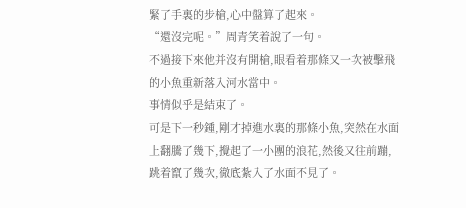緊了手裏的步槍,心中盤算了起來。
“還沒完呢。”周青笑着說了一句。
不過接下來他并沒有開槍,眼看着那條又一次被擊飛的小魚重新落入河水當中。
事情似乎是結束了。
可是下一秒鍾,剛才掉進水裏的那條小魚,突然在水面上翻騰了幾下,攪起了一小團的浪花,然後又往前蹦,跳着竄了幾次,徹底紮入了水面不見了。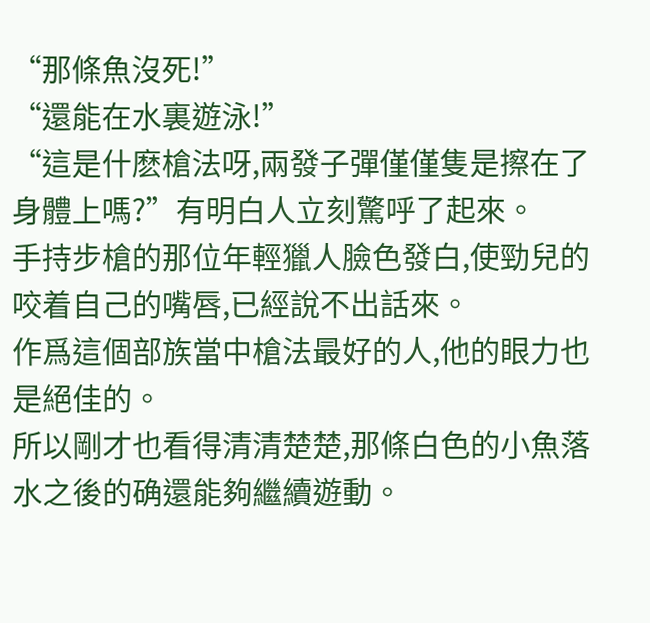“那條魚沒死!”
“還能在水裏遊泳!”
“這是什麽槍法呀,兩發子彈僅僅隻是擦在了身體上嗎?”有明白人立刻驚呼了起來。
手持步槍的那位年輕獵人臉色發白,使勁兒的咬着自己的嘴唇,已經說不出話來。
作爲這個部族當中槍法最好的人,他的眼力也是絕佳的。
所以剛才也看得清清楚楚,那條白色的小魚落水之後的确還能夠繼續遊動。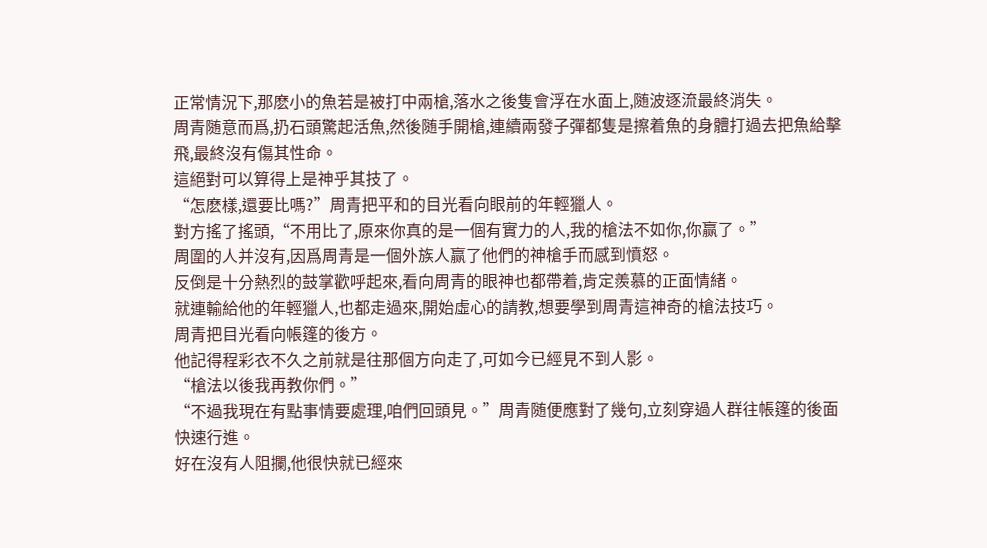正常情況下,那麽小的魚若是被打中兩槍,落水之後隻會浮在水面上,随波逐流最終消失。
周青随意而爲,扔石頭驚起活魚,然後随手開槍,連續兩發子彈都隻是擦着魚的身體打過去把魚給擊飛,最終沒有傷其性命。
這絕對可以算得上是神乎其技了。
“怎麽樣,還要比嗎?”周青把平和的目光看向眼前的年輕獵人。
對方搖了搖頭,“不用比了,原來你真的是一個有實力的人,我的槍法不如你,你赢了。”
周圍的人并沒有,因爲周青是一個外族人赢了他們的神槍手而感到憤怒。
反倒是十分熱烈的鼓掌歡呼起來,看向周青的眼神也都帶着,肯定羨慕的正面情緒。
就連輸給他的年輕獵人,也都走過來,開始虛心的請教,想要學到周青這神奇的槍法技巧。
周青把目光看向帳篷的後方。
他記得程彩衣不久之前就是往那個方向走了,可如今已經見不到人影。
“槍法以後我再教你們。”
“不過我現在有點事情要處理,咱們回頭見。”周青随便應對了幾句,立刻穿過人群往帳篷的後面快速行進。
好在沒有人阻攔,他很快就已經來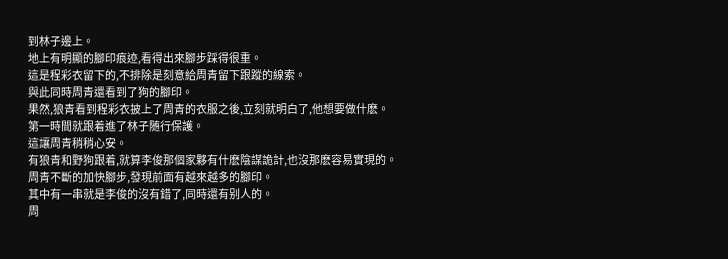到林子邊上。
地上有明顯的腳印痕迹,看得出來腳步踩得很重。
這是程彩衣留下的,不排除是刻意給周青留下跟蹤的線索。
與此同時周青還看到了狗的腳印。
果然,狼青看到程彩衣披上了周青的衣服之後,立刻就明白了,他想要做什麽。
第一時間就跟着進了林子随行保護。
這讓周青稍稍心安。
有狼青和野狗跟着,就算李俊那個家夥有什麽陰謀詭計,也沒那麽容易實現的。
周青不斷的加快腳步,發現前面有越來越多的腳印。
其中有一串就是李俊的沒有錯了,同時還有别人的。
周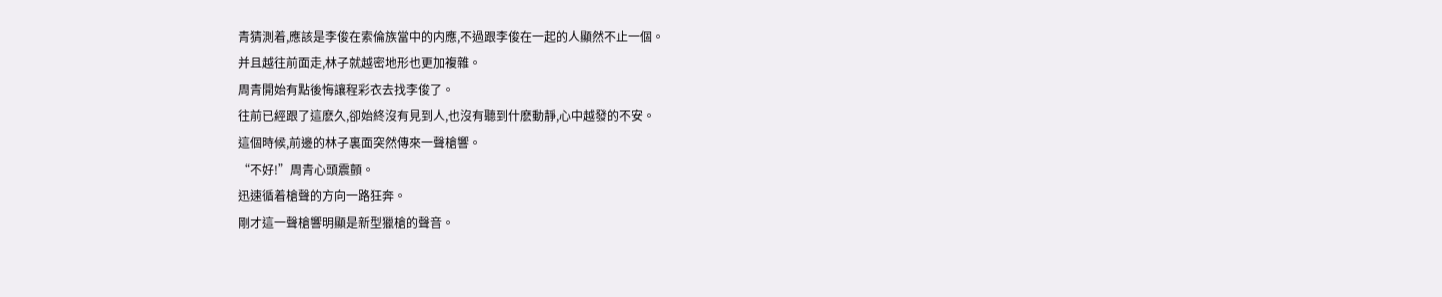青猜測着,應該是李俊在索倫族當中的内應,不過跟李俊在一起的人顯然不止一個。
并且越往前面走,林子就越密地形也更加複雜。
周青開始有點後悔讓程彩衣去找李俊了。
往前已經跟了這麽久,卻始終沒有見到人,也沒有聽到什麽動靜,心中越發的不安。
這個時候,前邊的林子裏面突然傳來一聲槍響。
“不好!”周青心頭震顫。
迅速循着槍聲的方向一路狂奔。
剛才這一聲槍響明顯是新型獵槍的聲音。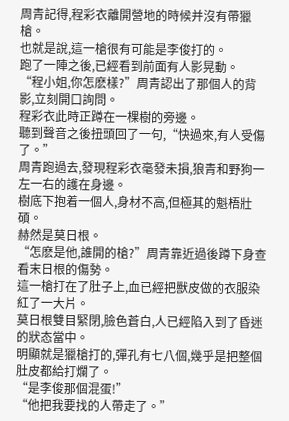周青記得,程彩衣離開營地的時候并沒有帶獵槍。
也就是說,這一槍很有可能是李俊打的。
跑了一陣之後,已經看到前面有人影晃動。
“程小姐,你怎麽樣?”周青認出了那個人的背影,立刻開口詢問。
程彩衣此時正蹲在一棵樹的旁邊。
聽到聲音之後扭頭回了一句,“快過來,有人受傷了。”
周青跑過去,發現程彩衣毫發未損,狼青和野狗一左一右的護在身邊。
樹底下抱着一個人,身材不高,但極其的魁梧壯碩。
赫然是莫日根。
“怎麽是他,誰開的槍?”周青靠近過後蹲下身查看末日根的傷勢。
這一槍打在了肚子上,血已經把獸皮做的衣服染紅了一大片。
莫日根雙目緊閉,臉色蒼白,人已經陷入到了昏迷的狀态當中。
明顯就是獵槍打的,彈孔有七八個,幾乎是把整個肚皮都給打爛了。
“是李俊那個混蛋!”
“他把我要找的人帶走了。”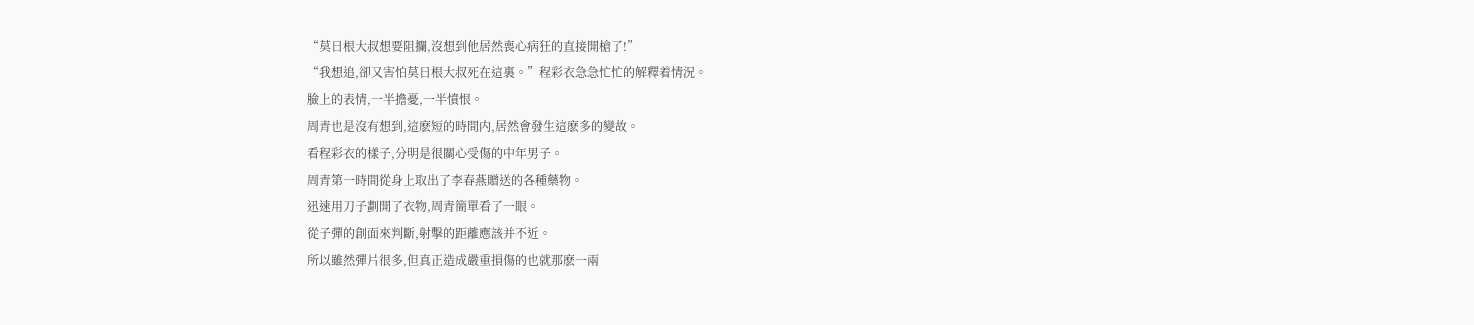“莫日根大叔想要阻攔,沒想到他居然喪心病狂的直接開槍了!”
“我想追,卻又害怕莫日根大叔死在這裏。”程彩衣急急忙忙的解釋着情況。
臉上的表情,一半擔憂,一半憤恨。
周青也是沒有想到,這麽短的時間内,居然會發生這麽多的變故。
看程彩衣的樣子,分明是很關心受傷的中年男子。
周青第一時間從身上取出了李春燕贈送的各種藥物。
迅速用刀子劃開了衣物,周青簡單看了一眼。
從子彈的創面來判斷,射擊的距離應該并不近。
所以雖然彈片很多,但真正造成嚴重損傷的也就那麽一兩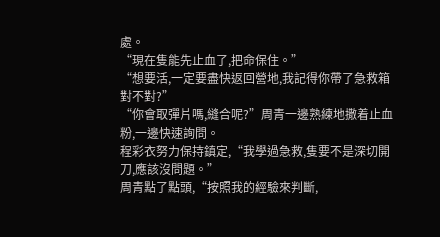處。
“現在隻能先止血了,把命保住。”
“想要活,一定要盡快返回營地,我記得你帶了急救箱對不對?”
“你會取彈片嗎,縫合呢?”周青一邊熟練地撒着止血粉,一邊快速詢問。
程彩衣努力保持鎮定,“我學過急救,隻要不是深切開刀,應該沒問題。”
周青點了點頭,“按照我的經驗來判斷,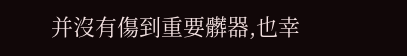并沒有傷到重要髒器,也幸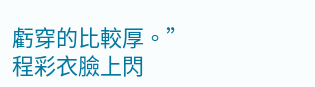虧穿的比較厚。”
程彩衣臉上閃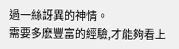過一絲訝異的神情。
需要多麽豐富的經驗,才能夠看上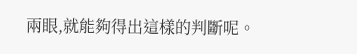兩眼,就能夠得出這樣的判斷呢。